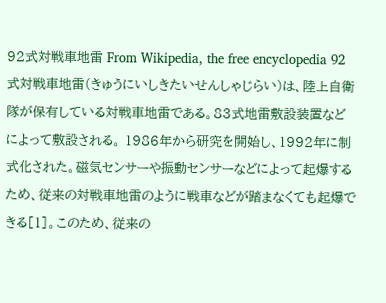92式対戦車地雷 From Wikipedia, the free encyclopedia 92式対戦車地雷(きゅうにいしきたいせんしゃじらい)は、陸上自衛隊が保有している対戦車地雷である。83式地雷敷設装置などによって敷設される。 1986年から研究を開始し、1992年に制式化された。磁気センサーや振動センサーなどによって起爆するため、従来の対戦車地雷のように戦車などが踏まなくても起爆できる[1]。このため、従来の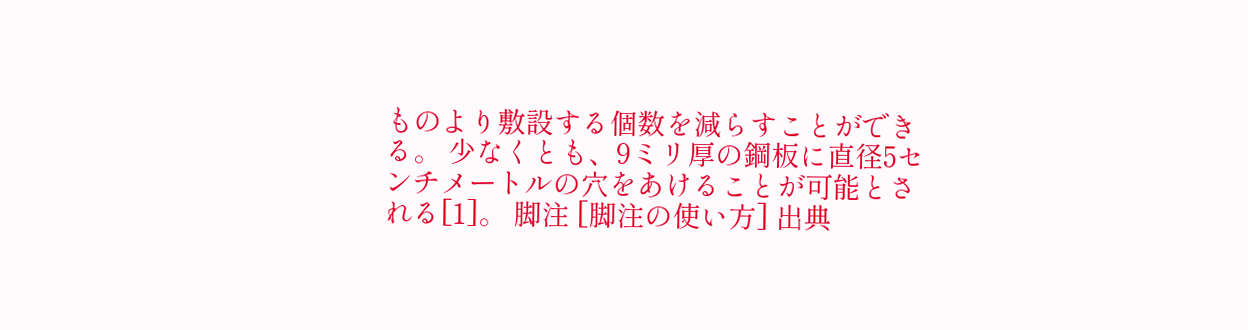ものより敷設する個数を減らすことができる。 少なくとも、9ミリ厚の鋼板に直径5センチメートルの穴をあけることが可能とされる[1]。 脚注 [脚注の使い方] 出典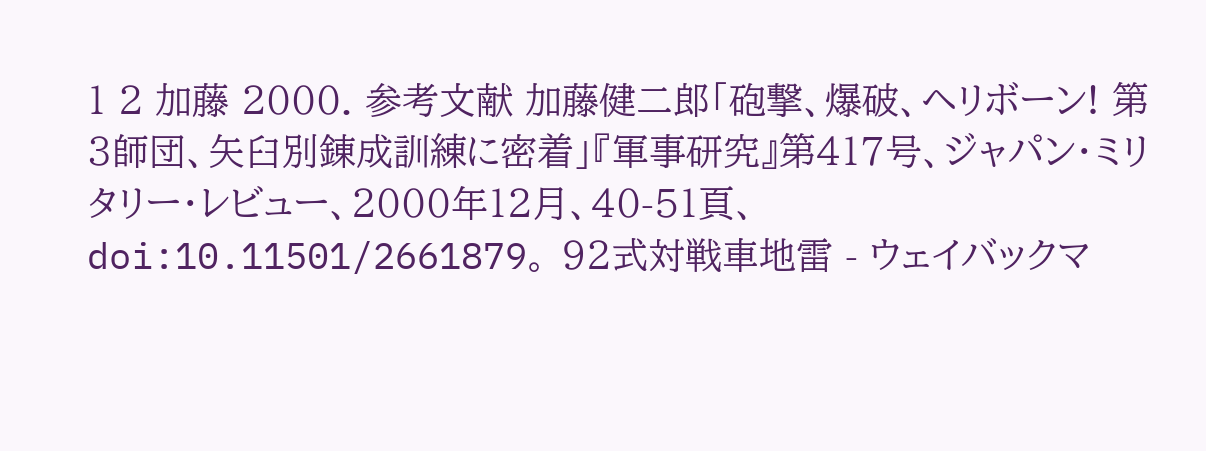1 2 加藤 2000. 参考文献 加藤健二郎「砲撃、爆破、ヘリボーン! 第3師団、矢臼別錬成訓練に密着」『軍事研究』第417号、ジャパン・ミリタリー・レビュー、2000年12月、40-51頁、doi:10.11501/2661879。 92式対戦車地雷 - ウェイバックマ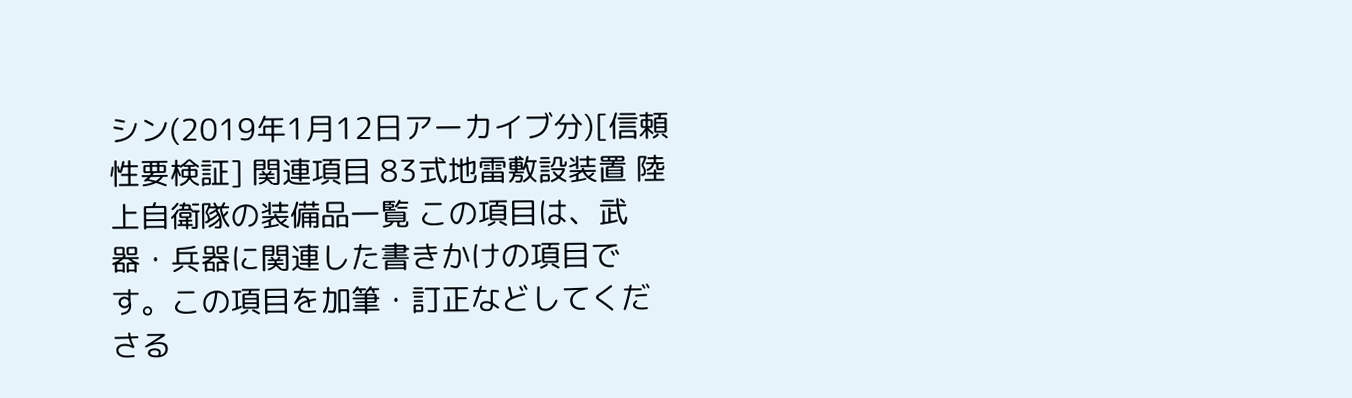シン(2019年1月12日アーカイブ分)[信頼性要検証] 関連項目 83式地雷敷設装置 陸上自衛隊の装備品一覧 この項目は、武器・兵器に関連した書きかけの項目です。この項目を加筆・訂正などしてくださる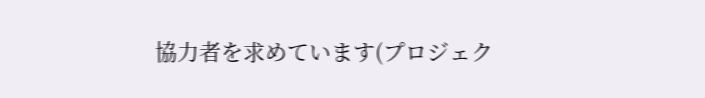協力者を求めています(プロジェク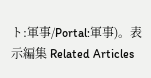ト:軍事/Portal:軍事)。表示編集 Related Articles